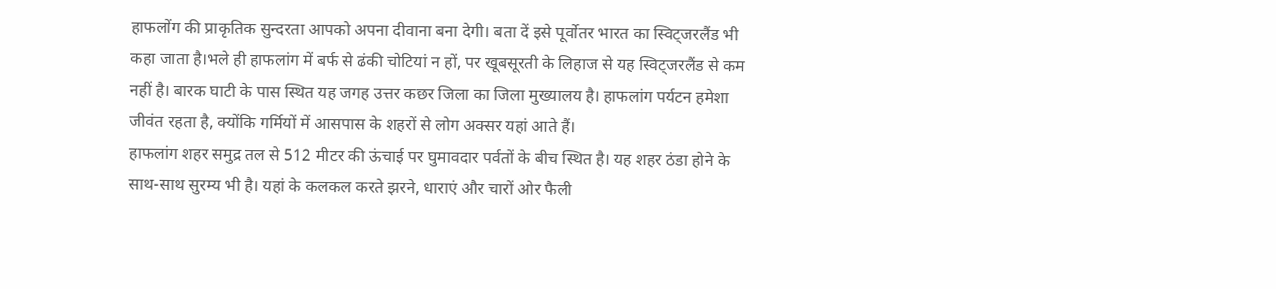हाफलोंग की प्राकृतिक सुन्दरता आपको अपना दीवाना बना देगी। बता दें इसे पूर्वोतर भारत का स्विट्जरलैंड भी कहा जाता है।भले ही हाफलांग में बर्फ से ढंकी चोटियां न हों, पर खूबसूरती के लिहाज से यह स्विट्जरलैंड से कम नहीं है। बारक घाटी के पास स्थित यह जगह उत्तर कछर जिला का जिला मुख्यालय है। हाफलांग पर्यटन हमेशा जीवंत रहता है, क्योंकि गर्मियों में आसपास के शहरों से लोग अक्सर यहां आते हैं।
हाफलांग शहर समुद्र तल से 512 मीटर की ऊंचाई पर घुमावदार पर्वतों के बीच स्थित है। यह शहर ठंडा होने के साथ-साथ सुरम्य भी है। यहां के कलकल करते झरने, धाराएं और चारों ओर फैली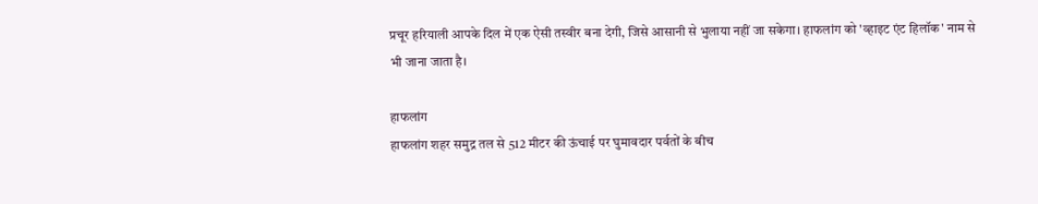प्रचूर हरियाली आपके दिल में एक ऐसी तस्वीर बना देगी, जिसे आसानी से भुलाया नहीं जा सकेगा। हाफलांग को 'व्हाइट एंट हिलॉक' नाम से भी जाना जाता है।

हाफलांग
हाफलांग शहर समुद्र तल से 512 मीटर की ऊंचाई पर घुमावदार पर्वतों के बीच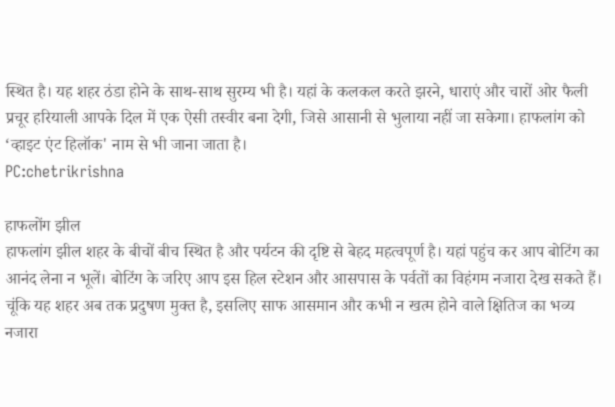स्थित है। यह शहर ठंडा होने के साथ-साथ सुरम्य भी है। यहां के कलकल करते झरने, धाराएं और चारों ओर फैली प्रचूर हरियाली आपके दिल में एक ऐसी तस्वीर बना देगी, जिसे आसानी से भुलाया नहीं जा सकेगा। हाफलांग को ‘व्हाइट एंट हिलॉक' नाम से भी जाना जाता है।
PC:chetrikrishna

हाफलोंग झील
हाफलांग झील शहर के बीचों बीच स्थित है और पर्यटन की दृष्टि से बेहद महत्वपूर्ण है। यहां पहुंच कर आप बोटिंग का आनंद लेना न भूलें। बोटिंग के जरिए आप इस हिल स्टेशन और आसपास के पर्वतों का विहंगम नजारा देख सकते हैं। चूंकि यह शहर अब तक प्रदुषण मुक्त है, इसलिए साफ आसमान और कभी न खत्म होने वाले क्षितिज का भव्य नजारा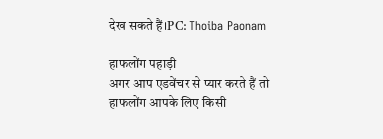देख सकते हैं।PC: Thoiba Paonam

हाफलोंग पहाड़ी
अगर आप एडवेंचर से प्यार करते हैं तो हाफलोंग आपके लिए किसी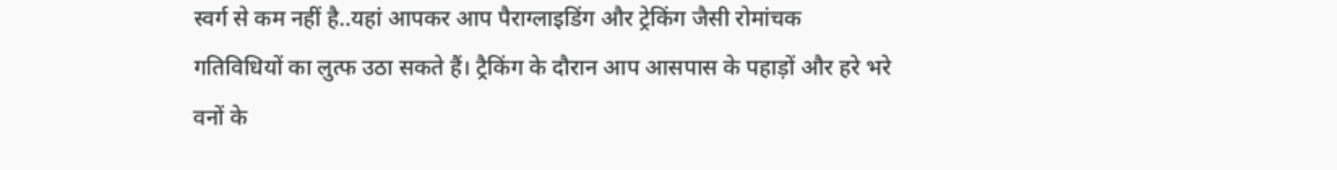स्वर्ग से कम नहीं है..यहां आपकर आप पैराग्लाइडिंग और ट्रेकिंग जैसी रोमांचक गतिविधियों का लुत्फ उठा सकते हैं। ट्रैकिंग के दौरान आप आसपास के पहाड़ों और हरे भरे वनों के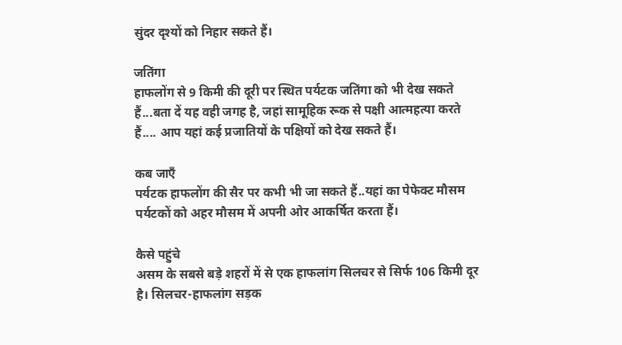सुंदर दृश्यों को निहार सकते हैं।

जतिंगा
हाफलोंग से 9 किमी की दूरी पर स्थित पर्यटक जतिंगा को भी देख सकते हैं...बता दें यह वही जगह है, जहां सामूहिक रूक से पक्षी आत्महत्या करते हैं.... आप यहां कई प्रजातियों के पक्षियों को देख सकते हैं।

कब जाएँ
पर्यटक हाफलोंग की सैर पर कभी भी जा सकते हैं..यहां का पेफेक्ट मौसम पर्यटकों को अहर मौसम में अपनी ओर आकर्षित करता हैं।

कैसे पहुंचे
असम के सबसे बड़े शहरों में से एक हाफलांग सिलचर से सिर्फ 106 किमी दूर है। सिलचर-हाफलांग सड़क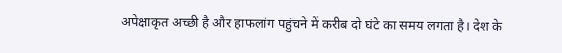अपेक्षाकृत अच्छी है और हाफलांग पहुंचने में करीब दो घंटे का समय लगता है। देश के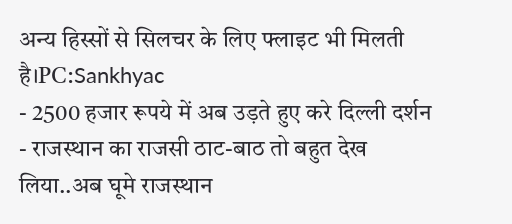अन्य हिस्सों से सिलचर के लिए फ्लाइट भी मिलती है।PC:Sankhyac
- 2500 हजार रूपये में अब उड़ते हुए करे दिल्ली दर्शन
- राजस्थान का राजसी ठाट-बाठ तो बहुत देख लिया..अब घूमे राजस्थान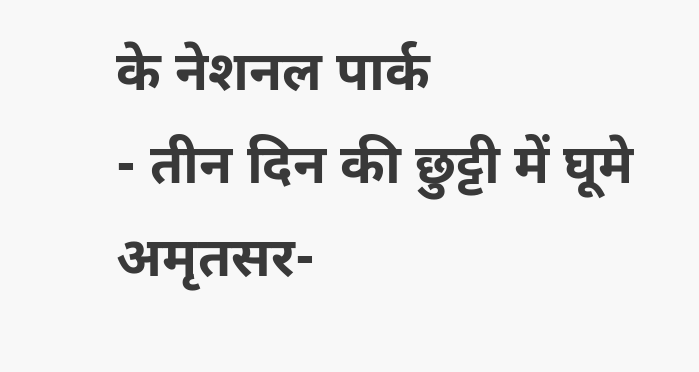के नेशनल पार्क
- तीन दिन की छुट्टी में घूमे अमृतसर-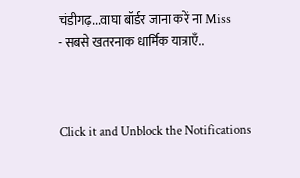चंडीगढ़...वाघा बॉर्डर जाना करें ना Miss
- सबसे खतरनाक धार्मिक यात्राएँ..



Click it and Unblock the Notifications